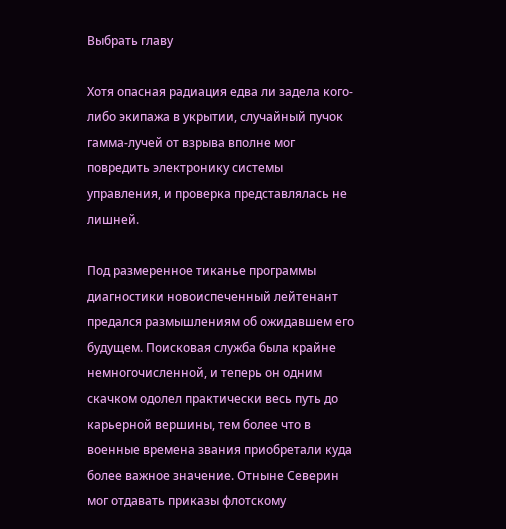Выбрать главу

Хотя опасная радиация едва ли задела кого-либо экипажа в укрытии, случайный пучок гамма-лучей от взрыва вполне мог повредить электронику системы управления, и проверка представлялась не лишней.

Под размеренное тиканье программы диагностики новоиспеченный лейтенант предался размышлениям об ожидавшем его будущем. Поисковая служба была крайне немногочисленной, и теперь он одним скачком одолел практически весь путь до карьерной вершины, тем более что в военные времена звания приобретали куда более важное значение. Отныне Северин мог отдавать приказы флотскому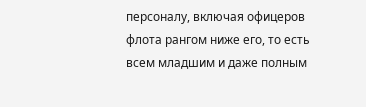персоналу, включая офицеров флота рангом ниже его, то есть всем младшим и даже полным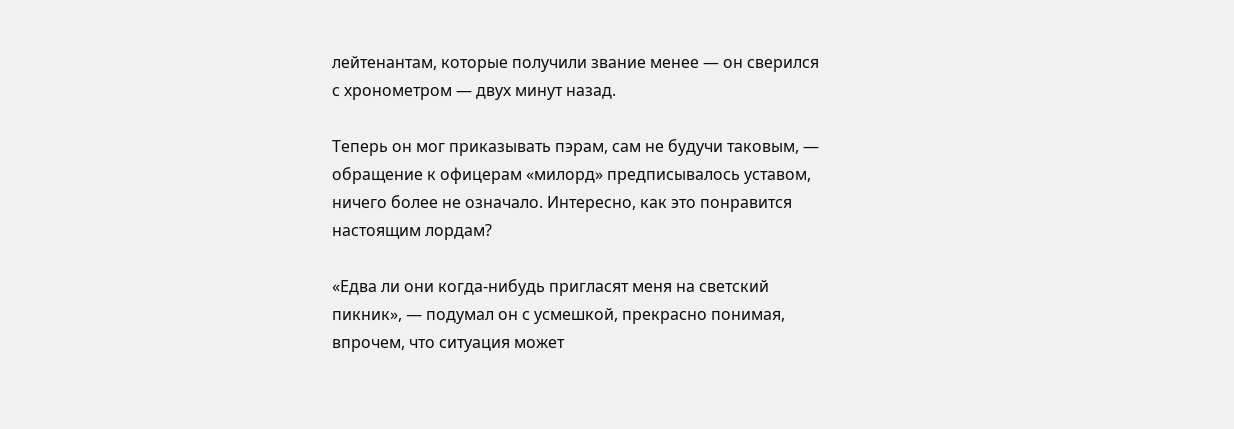лейтенантам, которые получили звание менее — он сверился с хронометром — двух минут назад.

Теперь он мог приказывать пэрам, сам не будучи таковым, — обращение к офицерам «милорд» предписывалось уставом, ничего более не означало. Интересно, как это понравится настоящим лордам?

«Едва ли они когда-нибудь пригласят меня на светский пикник», — подумал он с усмешкой, прекрасно понимая, впрочем, что ситуация может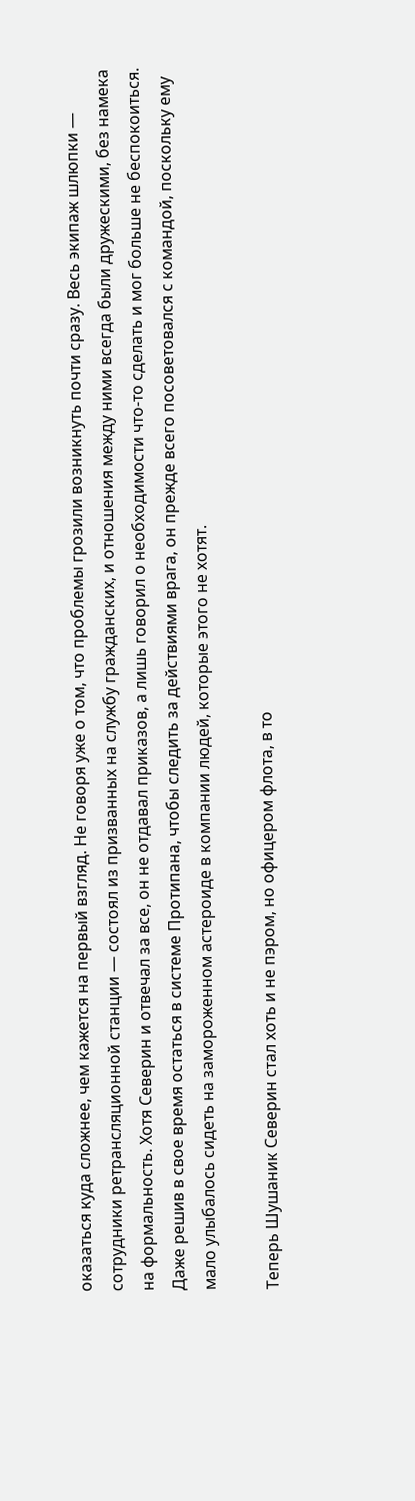оказаться куда сложнее, чем кажется на первый взгляд. Не говоря уже о том, что проблемы грозили возникнуть почти сразу. Весь экипаж шлюпки — сотрудники ретрансляционной станции — состоял из призванных на службу гражданских, и отношения между ними всегда были дружескими, без намека на формальность. Хотя Северин и отвечал за все, он не отдавал приказов, а лишь говорил о необходимости что-то сделать и мог больше не беспокоиться. Даже решив в свое время остаться в системе Протипана, чтобы следить за действиями врага, он прежде всего посоветовался с командой, поскольку ему мало улыбалось сидеть на замороженном астероиде в компании людей, которые этого не хотят.

Теперь Шушаник Северин стал хоть и не пэром, но офицером флота, в то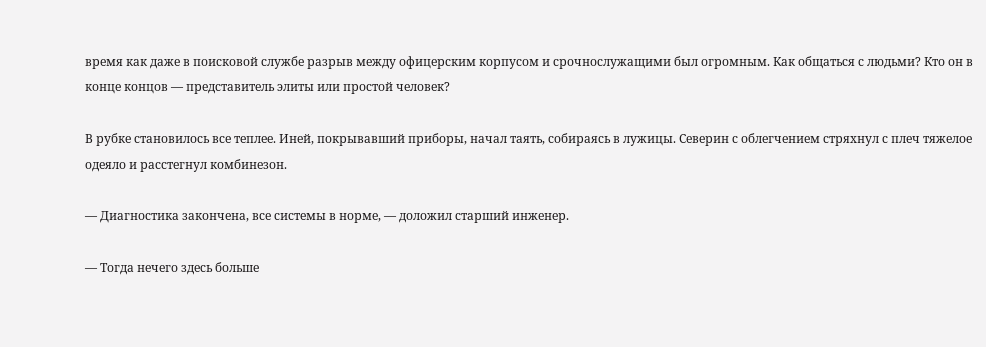время как даже в поисковой службе разрыв между офицерским корпусом и срочнослужащими был огромным. Как общаться с людьми? Кто он в конце концов — представитель элиты или простой человек?

В рубке становилось все теплее. Иней, покрывавший приборы, начал таять, собираясь в лужицы. Северин с облегчением стряхнул с плеч тяжелое одеяло и расстегнул комбинезон.

— Диагностика закончена, все системы в норме, — доложил старший инженер.

— Тогда нечего здесь больше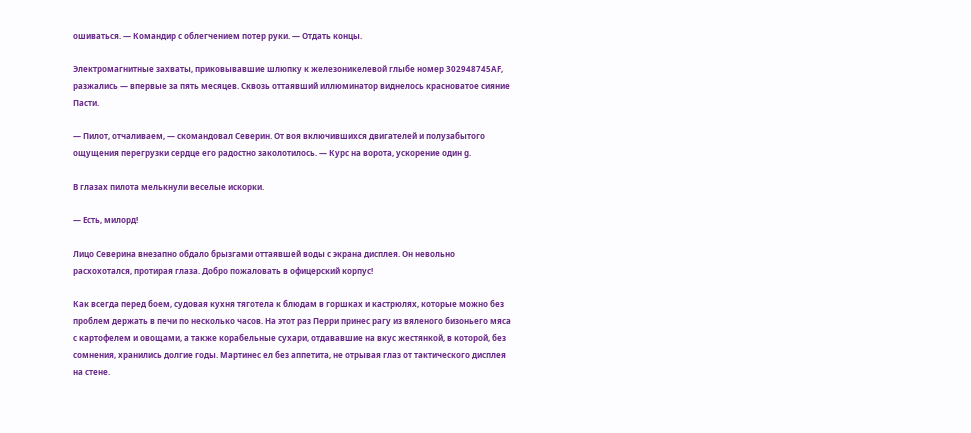ошиваться. — Командир с облегчением потер руки. — Отдать концы.

Электромагнитные захваты, приковывавшие шлюпку к железоникелевой глыбе номер 302948745AF, разжались — впервые за пять месяцев. Сквозь оттаявший иллюминатор виднелось красноватое сияние Пасти.

— Пилот, отчаливаем, — скомандовал Северин. От воя включившихся двигателей и полузабытого ощущения перегрузки сердце его радостно заколотилось. — Курс на ворота, ускорение один g.

В глазах пилота мелькнули веселые искорки.

— Есть, милорд!

Лицо Северина внезапно обдало брызгами оттаявшей воды с экрана дисплея. Он невольно расхохотался, протирая глаза. Добро пожаловать в офицерский корпус!

Как всегда перед боем, судовая кухня тяготела к блюдам в горшках и кастрюлях, которые можно без проблем держать в печи по несколько часов. На этот раз Перри принес рагу из вяленого бизоньего мяса с картофелем и овощами, а также корабельные сухари, отдававшие на вкус жестянкой, в которой, без сомнения, хранились долгие годы. Мартинес ел без аппетита, не отрывая глаз от тактического дисплея на стене.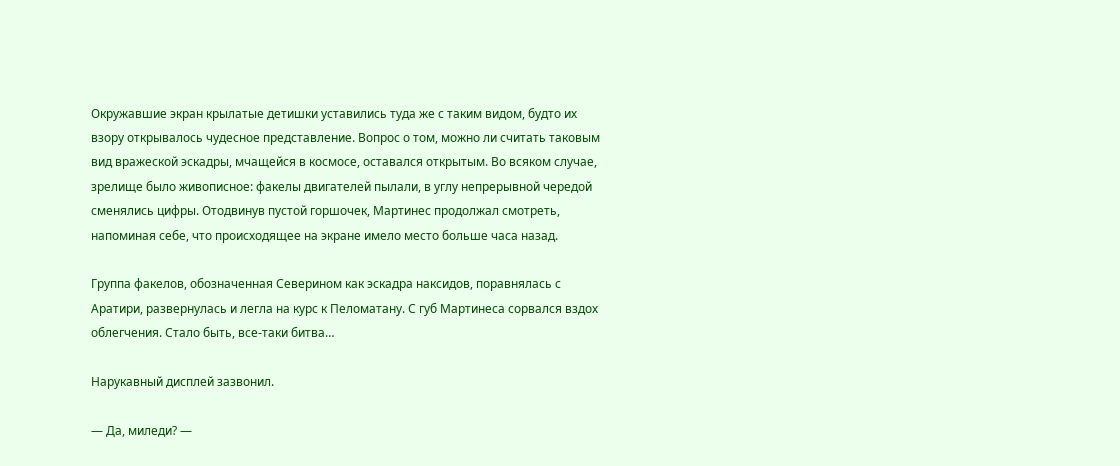Окружавшие экран крылатые детишки уставились туда же с таким видом, будто их взору открывалось чудесное представление. Вопрос о том, можно ли считать таковым вид вражеской эскадры, мчащейся в космосе, оставался открытым. Во всяком случае, зрелище было живописное: факелы двигателей пылали, в углу непрерывной чередой сменялись цифры. Отодвинув пустой горшочек, Мартинес продолжал смотреть, напоминая себе, что происходящее на экране имело место больше часа назад.

Группа факелов, обозначенная Северином как эскадра наксидов, поравнялась с Аратири, развернулась и легла на курс к Пеломатану. С губ Мартинеса сорвался вздох облегчения. Стало быть, все-таки битва…

Нарукавный дисплей зазвонил.

— Да, миледи? —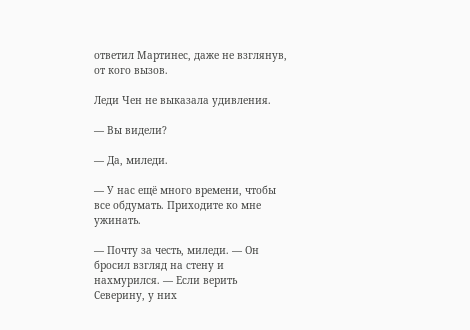ответил Мартинес, даже не взглянув, от кого вызов.

Леди Чен не выказала удивления.

— Вы видели?

— Да, миледи.

— У нас ещё много времени, чтобы все обдумать. Приходите ко мне ужинать.

— Почту за честь, миледи. — Он бросил взгляд на стену и нахмурился. — Если верить Северину, у них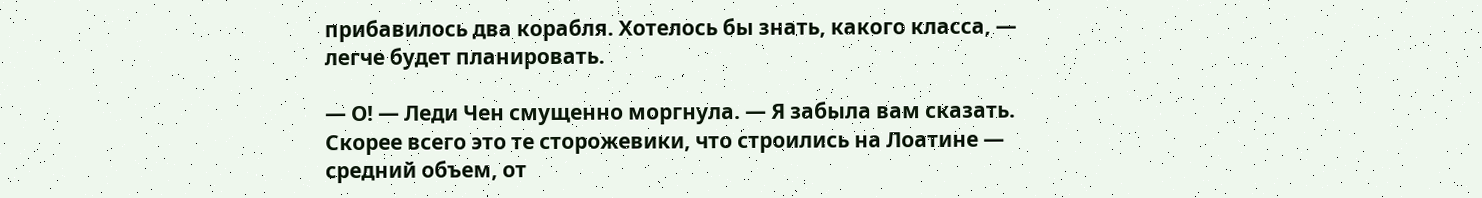прибавилось два корабля. Хотелось бы знать, какого класса, — легче будет планировать.

— О! — Леди Чен смущенно моргнула. — Я забыла вам сказать. Скорее всего это те сторожевики, что строились на Лоатине — средний объем, от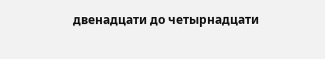двенадцати до четырнадцати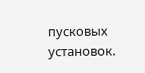пусковых установок.